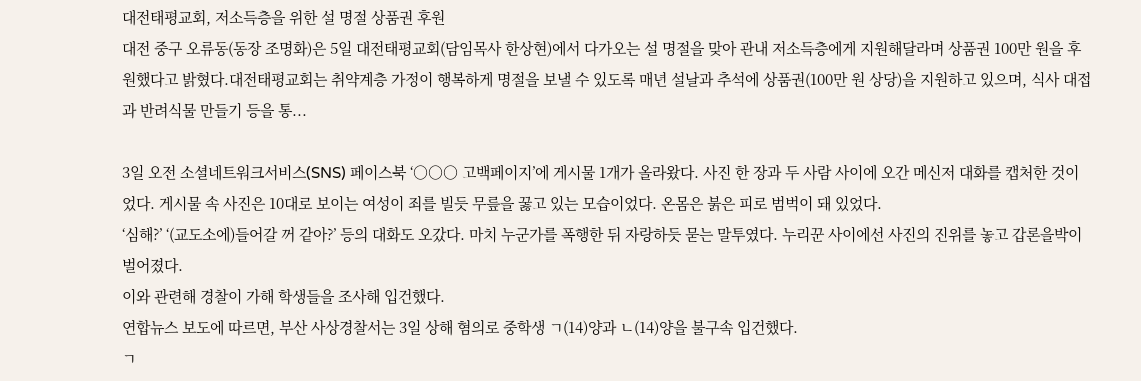대전태평교회, 저소득층을 위한 설 명절 상품권 후원
대전 중구 오류동(동장 조명화)은 5일 대전태평교회(담임목사 한상현)에서 다가오는 설 명절을 맞아 관내 저소득층에게 지원해달라며 상품권 100만 원을 후원했다고 밝혔다.대전태평교회는 취약계층 가정이 행복하게 명절을 보낼 수 있도록 매년 설날과 추석에 상품권(100만 원 상당)을 지원하고 있으며, 식사 대접과 반려식물 만들기 등을 통...

3일 오전 소셜네트워크서비스(SNS) 페이스북 ‘○○○ 고백페이지’에 게시물 1개가 올라왔다. 사진 한 장과 두 사람 사이에 오간 메신저 대화를 캡처한 것이었다. 게시물 속 사진은 10대로 보이는 여성이 죄를 빌듯 무릎을 꿇고 있는 모습이었다. 온몸은 붉은 피로 범벅이 돼 있었다.
‘심해?’ ‘(교도소에)들어갈 꺼 같아?’ 등의 대화도 오갔다. 마치 누군가를 폭행한 뒤 자랑하듯 묻는 말투였다. 누리꾼 사이에선 사진의 진위를 놓고 갑론을박이 벌어졌다.
이와 관련해 경찰이 가해 학생들을 조사해 입건했다.
연합뉴스 보도에 따르면, 부산 사상경찰서는 3일 상해 혐의로 중학생 ㄱ(14)양과 ㄴ(14)양을 불구속 입건했다.
ㄱ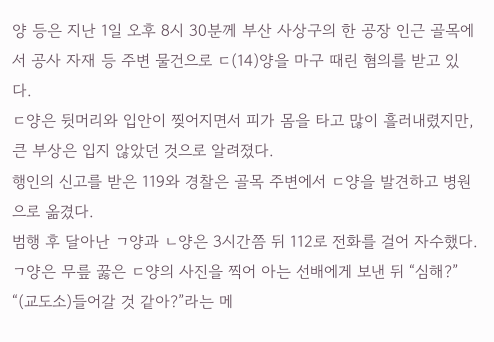양 등은 지난 1일 오후 8시 30분께 부산 사상구의 한 공장 인근 골목에서 공사 자재 등 주변 물건으로 ㄷ(14)양을 마구 때린 혐의를 받고 있다.
ㄷ양은 뒷머리와 입안이 찢어지면서 피가 몸을 타고 많이 흘러내렸지만, 큰 부상은 입지 않았던 것으로 알려졌다.
행인의 신고를 받은 119와 경찰은 골목 주변에서 ㄷ양을 발견하고 병원으로 옮겼다.
범행 후 달아난 ㄱ양과 ㄴ양은 3시간쯤 뒤 112로 전화를 걸어 자수했다.
ㄱ양은 무릎 꿇은 ㄷ양의 사진을 찍어 아는 선배에게 보낸 뒤 “심해?” “(교도소)들어갈 것 같아?”라는 메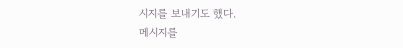시지를 보내기도 했다.
메시지를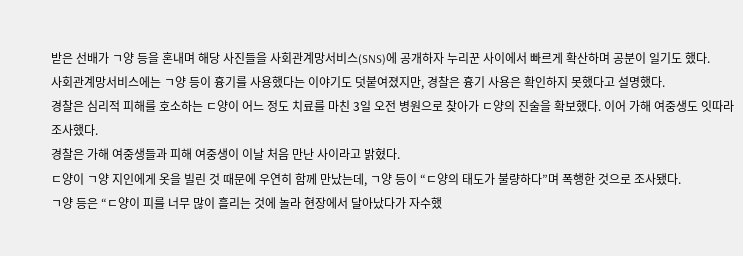받은 선배가 ㄱ양 등을 혼내며 해당 사진들을 사회관계망서비스(SNS)에 공개하자 누리꾼 사이에서 빠르게 확산하며 공분이 일기도 했다.
사회관계망서비스에는 ㄱ양 등이 흉기를 사용했다는 이야기도 덧붙여졌지만, 경찰은 흉기 사용은 확인하지 못했다고 설명했다.
경찰은 심리적 피해를 호소하는 ㄷ양이 어느 정도 치료를 마친 3일 오전 병원으로 찾아가 ㄷ양의 진술을 확보했다. 이어 가해 여중생도 잇따라 조사했다.
경찰은 가해 여중생들과 피해 여중생이 이날 처음 만난 사이라고 밝혔다.
ㄷ양이 ㄱ양 지인에게 옷을 빌린 것 때문에 우연히 함께 만났는데, ㄱ양 등이 “ㄷ양의 태도가 불량하다”며 폭행한 것으로 조사됐다.
ㄱ양 등은 “ㄷ양이 피를 너무 많이 흘리는 것에 놀라 현장에서 달아났다가 자수했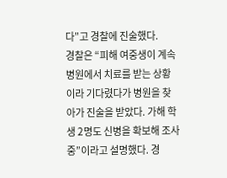다”고 경찰에 진술했다.
경찰은 “피해 여중생이 계속 병원에서 치료를 받는 상황이라 기다렸다가 병원을 찾아가 진술을 받았다. 가해 학생 2명도 신병을 확보해 조사 중”이라고 설명했다. 경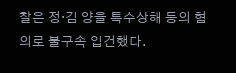찰은 정·김 양을 특수상해 등의 혐의로 불구속 입건했다.